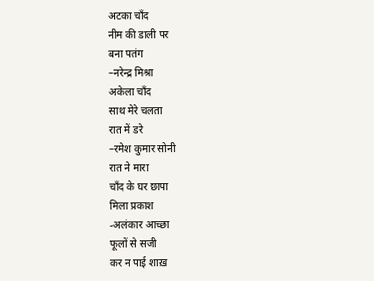अटका चाँद
नीम की डाली पर
बना पतंग
–नरेन्द्र मिश्रा
अकेला चाँद
साथ मेरे चलता
रात में डरे
–रमेश कुमार सोनी
रात ने मारा
चाँद के घर छापा
मिला प्रकाश
-अलंकार आच्छा
फूलों से सजी
कर न पाई शाख़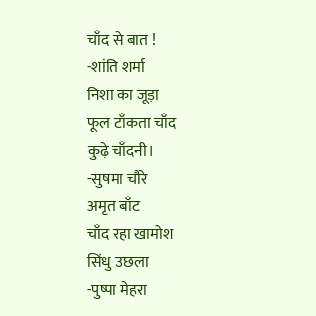चाँद से बात !
-शांति शर्मा
निशा का जूड़ा
फूल टाँकता चाँद
कुढ़े चाँदनी।
-सुषमा चौरे
अमृत बाँट
चाँद रहा खामोश
सिंधु उछला
-पुष्पा मेहरा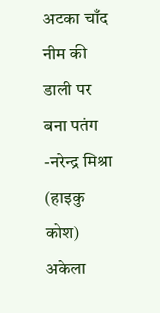अटका चाँद
नीम की डाली पर
बना पतंग
-नरेन्द्र मिश्रा
(हाइकु कोश)
अकेला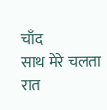चाँद
साथ मेरे चलता
रात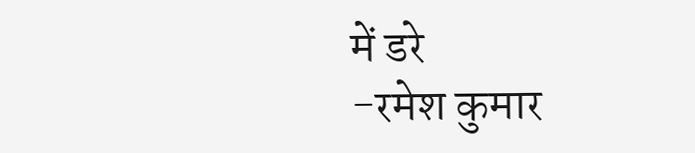में डरे
-रमेश कुमार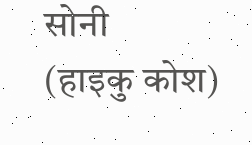सोनी
(हाइकु कोश)